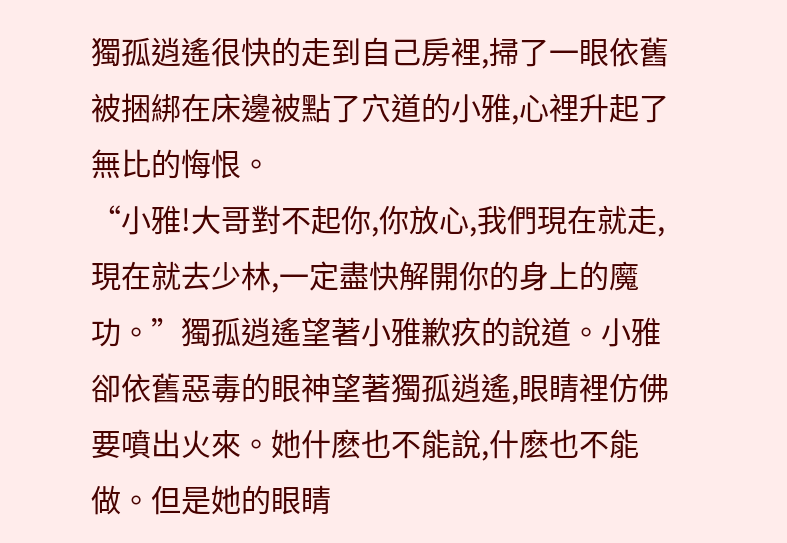獨孤逍遙很快的走到自己房裡,掃了一眼依舊被捆綁在床邊被點了穴道的小雅,心裡升起了無比的悔恨。
“小雅!大哥對不起你,你放心,我們現在就走,現在就去少林,一定盡快解開你的身上的魔功。”獨孤逍遙望著小雅歉疚的說道。小雅卻依舊惡毒的眼神望著獨孤逍遙,眼睛裡仿佛要噴出火來。她什麽也不能說,什麽也不能做。但是她的眼睛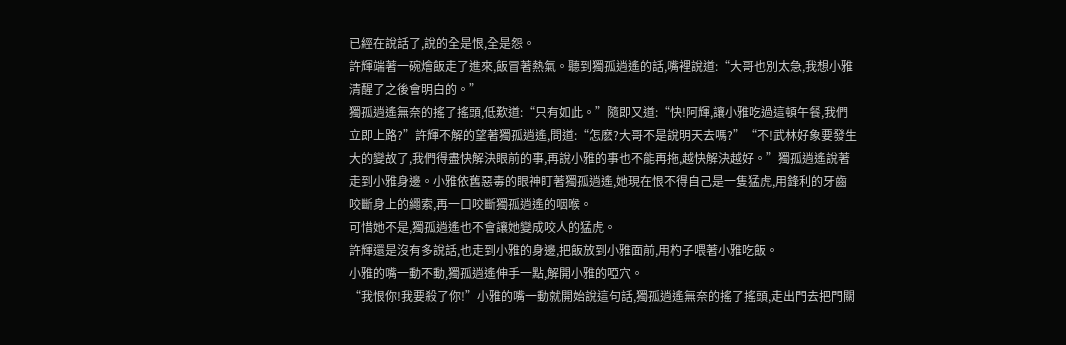已經在說話了,說的全是恨,全是怨。
許輝端著一碗燴飯走了進來,飯冒著熱氣。聽到獨孤逍遙的話,嘴裡說道:“大哥也別太急,我想小雅清醒了之後會明白的。”
獨孤逍遙無奈的搖了搖頭,低歎道:“只有如此。”隨即又道:“快!阿輝,讓小雅吃過這頓午餐,我們立即上路?”許輝不解的望著獨孤逍遙,問道:“怎麽?大哥不是說明天去嗎?”“不!武林好象要發生大的變故了,我們得盡快解決眼前的事,再說小雅的事也不能再拖,越快解決越好。”獨孤逍遙說著走到小雅身邊。小雅依舊惡毒的眼神盯著獨孤逍遙,她現在恨不得自己是一隻猛虎,用鋒利的牙齒咬斷身上的繩索,再一口咬斷獨孤逍遙的咽喉。
可惜她不是,獨孤逍遙也不會讓她變成咬人的猛虎。
許輝還是沒有多說話,也走到小雅的身邊,把飯放到小雅面前,用杓子喂著小雅吃飯。
小雅的嘴一動不動,獨孤逍遙伸手一點,解開小雅的啞穴。
“我恨你!我要殺了你!”小雅的嘴一動就開始說這句話,獨孤逍遙無奈的搖了搖頭,走出門去把門關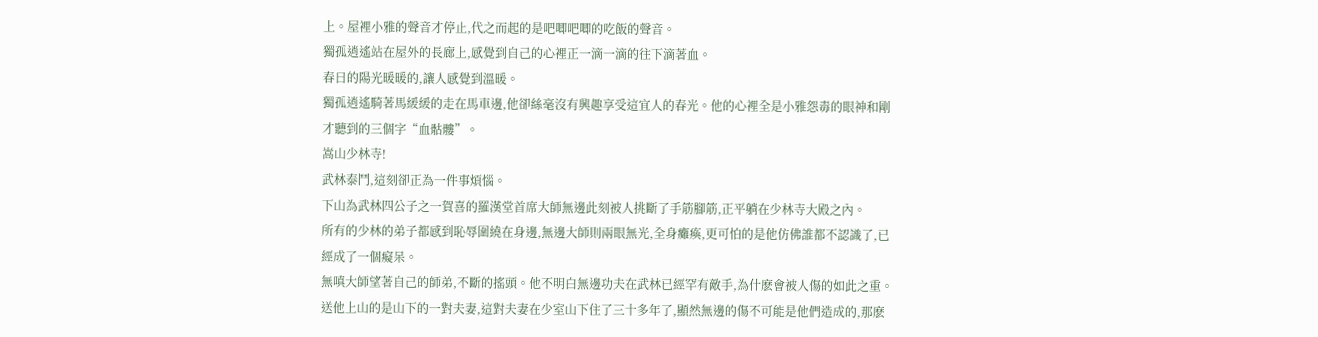上。屋裡小雅的聲音才停止,代之而起的是吧唧吧唧的吃飯的聲音。
獨孤逍遙站在屋外的長廊上,感覺到自己的心裡正一滴一滴的往下滴著血。
春日的陽光暖暖的,讓人感覺到溫暖。
獨孤逍遙騎著馬緩緩的走在馬車邊,他卻絲毫沒有興趣享受這宜人的春光。他的心裡全是小雅怨毒的眼神和剛才聽到的三個字“血骷髏”。
嵩山少林寺!
武林泰鬥,這刻卻正為一件事煩惱。
下山為武林四公子之一賀喜的羅漢堂首席大師無邊此刻被人挑斷了手筋腳筋,正平躺在少林寺大殿之內。
所有的少林的弟子都感到恥辱圍繞在身邊,無邊大師則兩眼無光,全身癱瘓,更可怕的是他仿佛誰都不認識了,已經成了一個癡呆。
無嗔大師望著自己的師弟,不斷的搖頭。他不明白無邊功夫在武林已經罕有敵手,為什麽會被人傷的如此之重。
送他上山的是山下的一對夫妻,這對夫妻在少室山下住了三十多年了,顯然無邊的傷不可能是他們造成的,那麽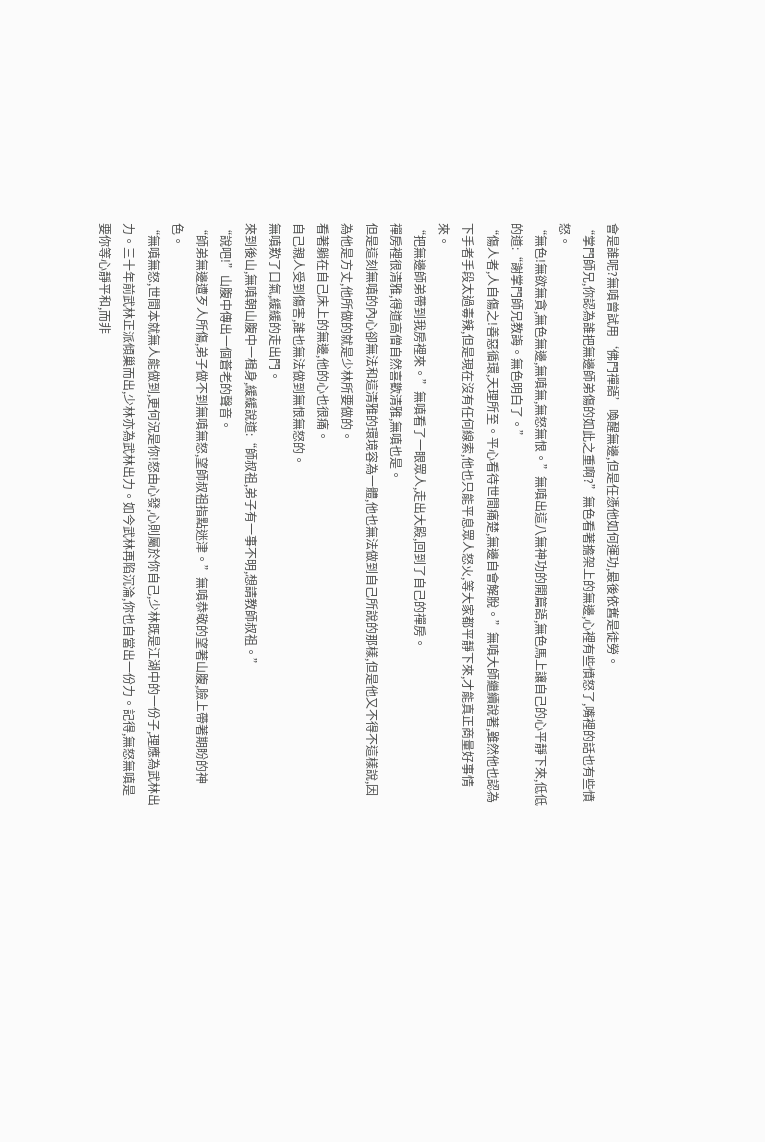會是誰呢?無嗔曾試用‘佛門禪語’喚醒無邊,但是任憑他如何運功,最後依舊是徒勞。
“掌門師兄,你認為誰把無邊師弟傷的如此之重啊?”無色看著擔架上的無邊,心裡有些憤怒了,嘴裡的話也有些憤怒。
“無色!無欲無貪,無色無邊,無嗔無,無怒無恨。”無嗔出這八無神功的開篇語,無色馬上讓自己的心平靜下來,低低的道:“謝掌門師兄教誨。無色明白了。”
“傷人者,人自傷之!善惡循環,天理所至。平心看待世間痛楚,無邊自會解脫。”無嗔大師繼續說著,雖然他也認為下手者手段太過毒辣,但是現在沒有任何線索,他也只能平息眾人怒火,等大家都平靜下來,才能真正商量好事情來。
“把無邊師弟帶到我房裡來。”無嗔看了一眼眾人,走出大殿,回到了自己的禪房。
禪房裡很清雅,得道高僧自然喜歡清雅,無嗔也是。
但是這刻無嗔的內心卻無法和這清雅的環境容為一體,他也無法做到自己所說的那樣,但是他又不得不這樣說,因為他是方丈,他所做的就是少林所要做的。
看著躺在自己床上的無邊,他的心也很痛。
自己親人受到傷害,誰也無法做到無恨無怒的。
無嗔歎了口氣,緩緩的走出門。
來到後山,無嗔朝山腹中一楫身,緩緩說道:“師叔祖,弟子有一事不明,想請教師叔祖。”
“說吧!”山腹中傳出一個蒼老的聲音。
“師弟無邊遭歹人所傷,弟子做不到無嗔無怒,望師叔祖指點迷津。”無嗔恭敬的望著山腹,臉上帶著期盼的神色。
“無嗔無怒,世間本就無人能做到,更何況是你!怒由心發,心則屬於你自己,少林既是江湖中的一份子,理應為武林出力。三十年前武林正派傾巢而出,少林亦為武林出力。如今武林再陷沉淪,你也自當出一份力。記得,無怒無嗔是要你等心靜平和,而非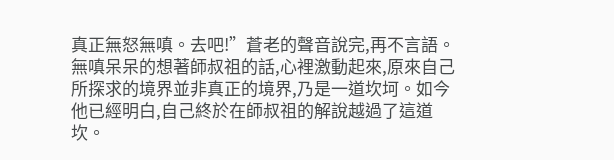真正無怒無嗔。去吧!”蒼老的聲音說完,再不言語。
無嗔呆呆的想著師叔祖的話,心裡激動起來,原來自己所探求的境界並非真正的境界,乃是一道坎坷。如今他已經明白,自己終於在師叔祖的解說越過了這道坎。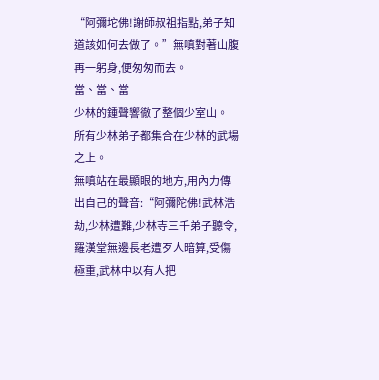“阿彌坨佛!謝師叔祖指點,弟子知道該如何去做了。”無嗔對著山腹再一躬身,便匆匆而去。
當、當、當
少林的鍾聲響徹了整個少室山。
所有少林弟子都集合在少林的武場之上。
無嗔站在最顯眼的地方,用內力傳出自己的聲音:“阿彌陀佛!武林浩劫,少林遭難,少林寺三千弟子聽令,羅漢堂無邊長老遭歹人暗算,受傷極重,武林中以有人把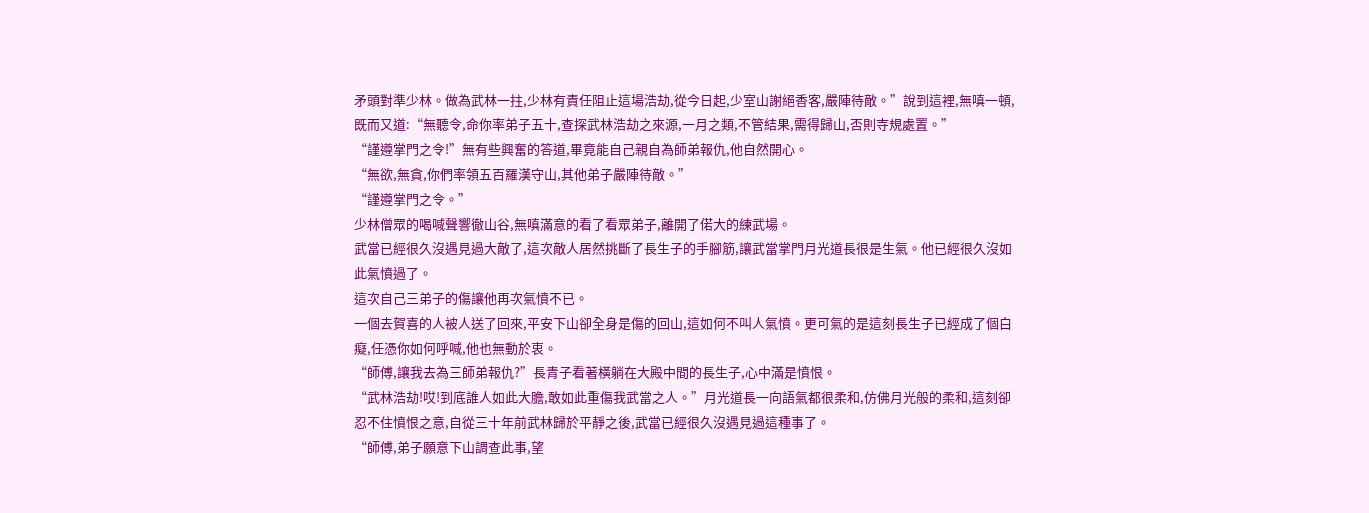矛頭對準少林。做為武林一拄,少林有責任阻止這場浩劫,從今日起,少室山謝絕香客,嚴陣待敵。”說到這裡,無嗔一頓,既而又道:“無聽令,命你率弟子五十,查探武林浩劫之來源,一月之類,不管結果,需得歸山,否則寺規處置。”
“謹遵掌門之令!”無有些興奮的答道,畢竟能自己親自為師弟報仇,他自然開心。
“無欲,無貪,你們率領五百羅漢守山,其他弟子嚴陣待敵。”
“謹遵掌門之令。”
少林僧眾的喝喊聲響徹山谷,無嗔滿意的看了看眾弟子,離開了偌大的練武場。
武當已經很久沒遇見過大敵了,這次敵人居然挑斷了長生子的手腳筋,讓武當掌門月光道長很是生氣。他已經很久沒如此氣憤過了。
這次自己三弟子的傷讓他再次氣憤不已。
一個去賀喜的人被人送了回來,平安下山卻全身是傷的回山,這如何不叫人氣憤。更可氣的是這刻長生子已經成了個白癡,任憑你如何呼喊,他也無動於衷。
“師傅,讓我去為三師弟報仇?”長青子看著橫躺在大殿中間的長生子,心中滿是憤恨。
“武林浩劫!哎!到底誰人如此大膽,敢如此重傷我武當之人。”月光道長一向語氣都很柔和,仿佛月光般的柔和,這刻卻忍不住憤恨之意,自從三十年前武林歸於平靜之後,武當已經很久沒遇見過這種事了。
“師傅,弟子願意下山調查此事,望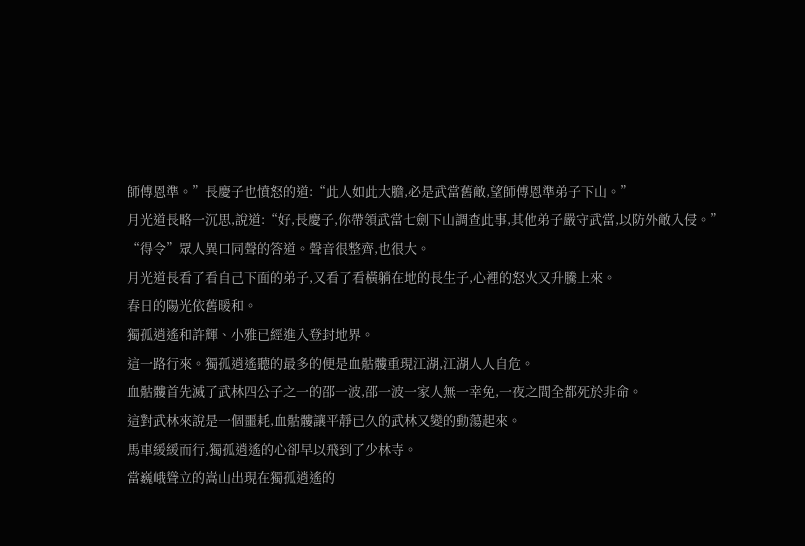師傅恩準。”長慶子也憤怒的道:“此人如此大膽,必是武當舊敵,望師傅恩準弟子下山。”
月光道長略一沉思,說道:“好,長慶子,你帶領武當七劍下山調查此事,其他弟子嚴守武當,以防外敵入侵。”
“得令”眾人異口同聲的答道。聲音很整齊,也很大。
月光道長看了看自己下面的弟子,又看了看橫躺在地的長生子,心裡的怒火又升騰上來。
春日的陽光依舊暖和。
獨孤逍遙和許輝、小雅已經進入登封地界。
這一路行來。獨孤逍遙聽的最多的便是血骷髏重現江湖,江湖人人自危。
血骷髏首先滅了武林四公子之一的邵一波,邵一波一家人無一幸免,一夜之間全都死於非命。
這對武林來說是一個噩耗,血骷髏讓平靜已久的武林又變的動蕩起來。
馬車緩緩而行,獨孤逍遙的心卻早以飛到了少林寺。
當巍峨聳立的嵩山出現在獨孤逍遙的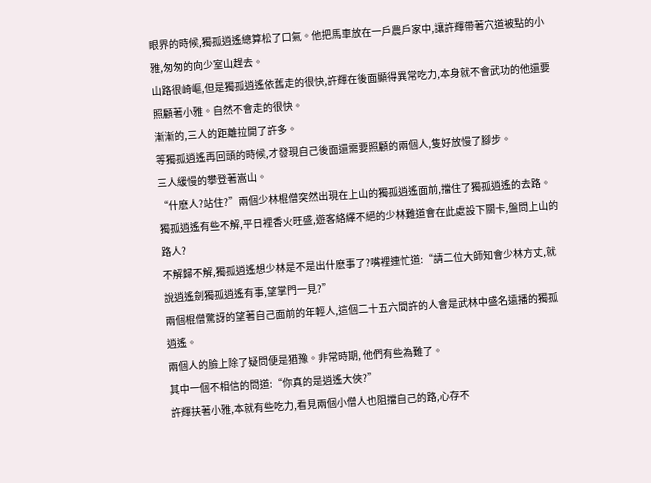眼界的時候,獨孤逍遙總算松了口氣。他把馬車放在一戶農戶家中,讓許輝帶著穴道被點的小雅,匆匆的向少室山趕去。
山路很崎嶇,但是獨孤逍遙依舊走的很快,許輝在後面顯得異常吃力,本身就不會武功的他還要照顧著小雅。自然不會走的很快。
漸漸的,三人的距離拉開了許多。
等獨孤逍遙再回頭的時候,才發現自己後面還需要照顧的兩個人,隻好放慢了腳步。
三人緩慢的攀登著嵩山。
“什麽人?站住?”兩個少林棍僧突然出現在上山的獨孤逍遙面前,擋住了獨孤逍遙的去路。
獨孤逍遙有些不解,平日裡香火旺盛,遊客絡繹不絕的少林難道會在此處設下關卡,盤問上山的路人?
不解歸不解,獨孤逍遙想少林是不是出什麽事了?嘴裡連忙道:“請二位大師知會少林方丈,就說逍遙劍獨孤逍遙有事,望掌門一見?”
兩個棍僧驚訝的望著自己面前的年輕人,這個二十五六間許的人會是武林中盛名遠播的獨孤逍遙。
兩個人的臉上除了疑問便是猶豫。非常時期, 他們有些為難了。
其中一個不相信的問道:“你真的是逍遙大俠?”
許輝扶著小雅,本就有些吃力,看見兩個小僧人也阻擋自己的路,心存不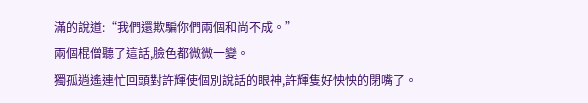滿的說道:“我們還欺騙你們兩個和尚不成。”
兩個棍僧聽了這話,臉色都微微一變。
獨孤逍遙連忙回頭對許輝使個別說話的眼神,許輝隻好怏怏的閉嘴了。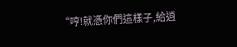“哼!就憑你們這樣子,給逍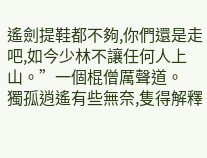遙劍提鞋都不夠,你們還是走吧,如今少林不讓任何人上山。”一個棍僧厲聲道。
獨孤逍遙有些無奈,隻得解釋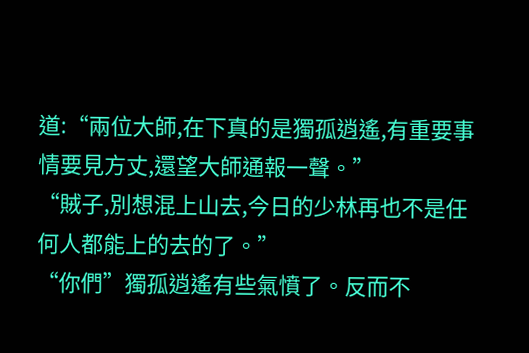道:“兩位大師,在下真的是獨孤逍遙,有重要事情要見方丈,還望大師通報一聲。”
“賊子,別想混上山去,今日的少林再也不是任何人都能上的去的了。”
“你們”獨孤逍遙有些氣憤了。反而不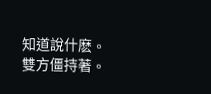知道說什麽。
雙方僵持著。